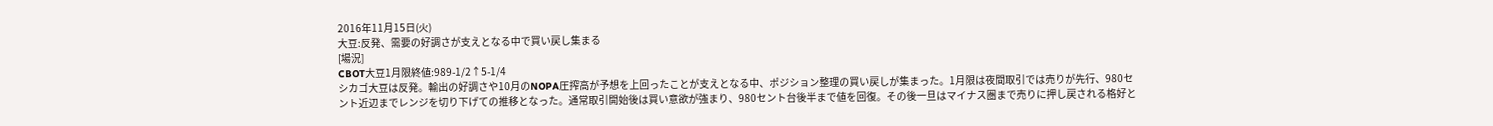2016年11月15日(火)
大豆:反発、需要の好調さが支えとなる中で買い戻し集まる
[場況]
CBOT大豆1月限終値:989-1/2↑5-1/4
シカゴ大豆は反発。輸出の好調さや10月のNOPA圧搾高が予想を上回ったことが支えとなる中、ポジション整理の買い戻しが集まった。1月限は夜間取引では売りが先行、980セント近辺までレンジを切り下げての推移となった。通常取引開始後は買い意欲が強まり、980セント台後半まで値を回復。その後一旦はマイナス圏まで売りに押し戻される格好と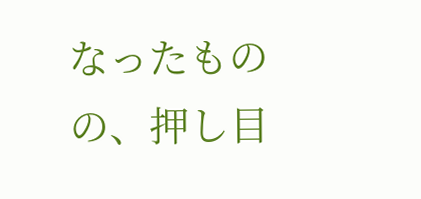なったものの、押し目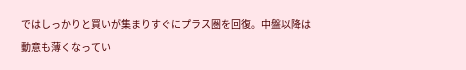ではしっかりと買いが集まりすぐにプラス圏を回復。中盤以降は動意も薄くなってい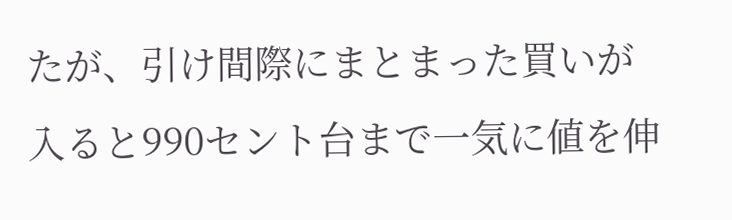たが、引け間際にまとまった買いが入ると990セント台まで一気に値を伸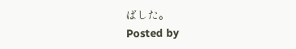ばした。
Posted by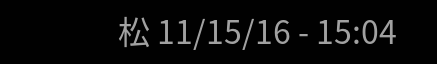松 11/15/16 - 15:04